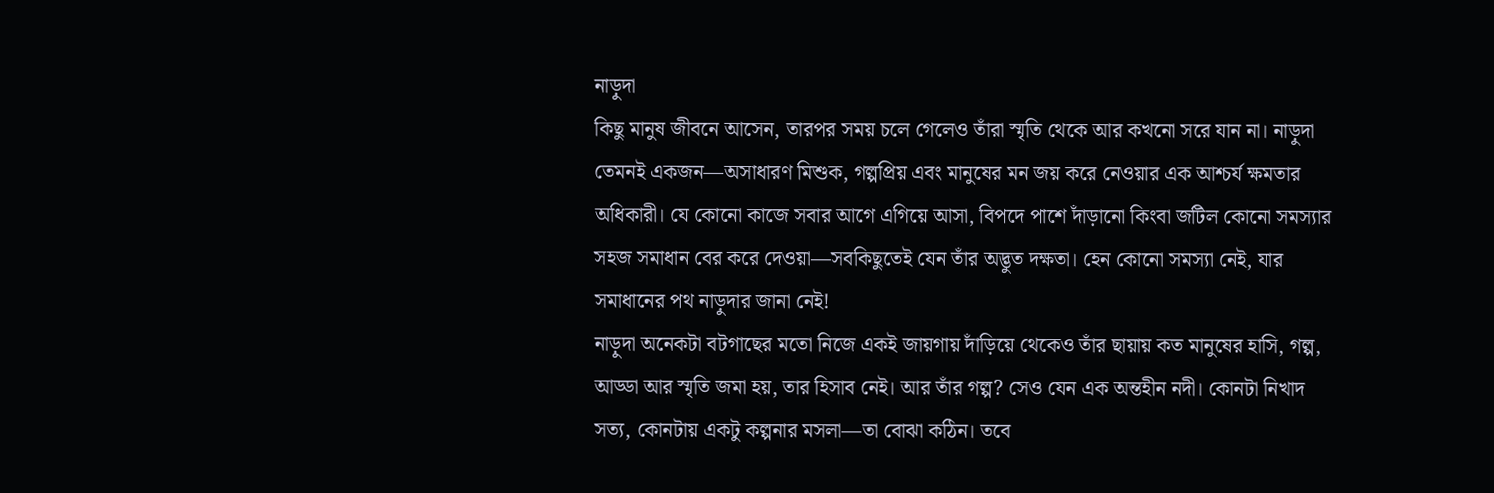নাড়ুদা
কিছু মানুষ জীবনে আসেন, তারপর সময় চলে গেলেও তাঁরা স্মৃতি থেকে আর কখনো সরে যান না। নাড়ুদা তেমনই একজন—অসাধারণ মিশুক, গল্পপ্রিয় এবং মানুষের মন জয় করে নেওয়ার এক আশ্চর্য ক্ষমতার অধিকারী। যে কোনো কাজে সবার আগে এগিয়ে আসা, বিপদে পাশে দাঁড়ানো কিংবা জটিল কোনো সমস্যার সহজ সমাধান বের করে দেওয়া—সবকিছুতেই যেন তাঁর অদ্ভুত দক্ষতা। হেন কোনো সমস্যা নেই, যার সমাধানের পথ নাড়ুদার জানা নেই!
নাড়ুদা অনেকটা বটগাছের মতো নিজে একই জায়গায় দাঁড়িয়ে থেকেও তাঁর ছায়ায় কত মানুষের হাসি, গল্প, আড্ডা আর স্মৃতি জমা হয়, তার হিসাব নেই। আর তাঁর গল্প? সেও যেন এক অন্তহীন নদী। কোনটা নিখাদ সত্য, কোনটায় একটু কল্পনার মসলা—তা বোঝা কঠিন। তবে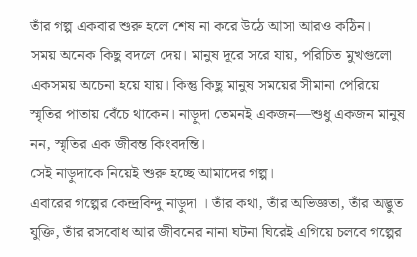তাঁর গল্প একবার শুরু হলে শেষ না করে উঠে আসা আরও কঠিন।
সময় অনেক কিছু বদলে দেয়। মানুষ দূরে সরে যায়, পরিচিত মুখগুলো একসময় অচেনা হয়ে যায়। কিন্তু কিছু মানুষ সময়ের সীমানা পেরিয়ে স্মৃতির পাতায় বেঁচে থাকেন। নাড়ুদা তেমনই একজন—শুধু একজন মানুষ নন, স্মৃতির এক জীবন্ত কিংবদন্তি।
সেই নাড়ুদাকে নিয়েই শুরু হচ্ছে আমাদের গল্প।
এবারের গল্পের কেন্দ্রবিন্দু নাড়ুদা । তাঁর কথা, তাঁর অভিজ্ঞতা, তাঁর অদ্ভুত যুক্তি, তাঁর রসবোধ আর জীবনের নানা ঘটনা ঘিরেই এগিয়ে চলবে গল্পের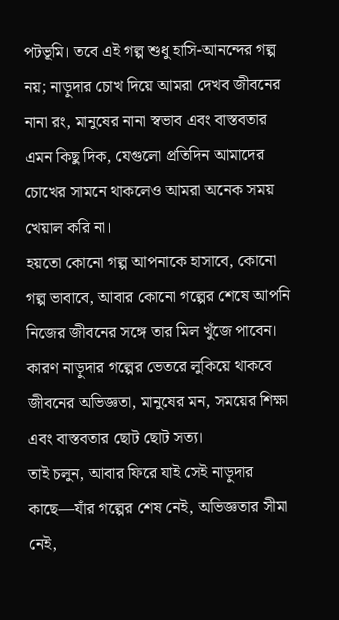পটভূমি। তবে এই গল্প শুধু হাসি-আনন্দের গল্প নয়; নাড়ুদার চোখ দিয়ে আমরা দেখব জীবনের নানা রং, মানুষের নানা স্বভাব এবং বাস্তবতার এমন কিছু দিক, যেগুলো প্রতিদিন আমাদের চোখের সামনে থাকলেও আমরা অনেক সময় খেয়াল করি না।
হয়তো কোনো গল্প আপনাকে হাসাবে, কোনো গল্প ভাবাবে, আবার কোনো গল্পের শেষে আপনি নিজের জীবনের সঙ্গে তার মিল খুঁজে পাবেন। কারণ নাড়ুদার গল্পের ভেতরে লুকিয়ে থাকবে জীবনের অভিজ্ঞতা, মানুষের মন, সময়ের শিক্ষা এবং বাস্তবতার ছোট ছোট সত্য।
তাই চলুন, আবার ফিরে যাই সেই নাড়ুদার কাছে—যাঁর গল্পের শেষ নেই, অভিজ্ঞতার সীমা নেই,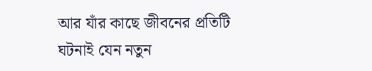আর যাঁর কাছে জীবনের প্রতিটি ঘটনাই যেন নতুন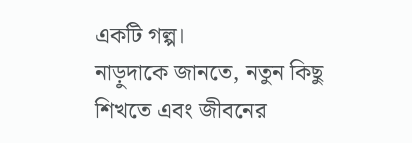একটি গল্প।
নাড়ুদাকে জানতে, নতুন কিছু শিখতে এবং জীবনের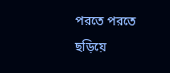পরতে পরতে ছড়িয়ে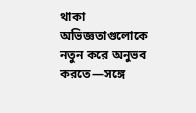থাকা অভিজ্ঞতাগুলোকে নতুন করে অনুভব করতে—সঙ্গে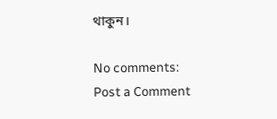থাকুন।

No comments:
Post a Comment